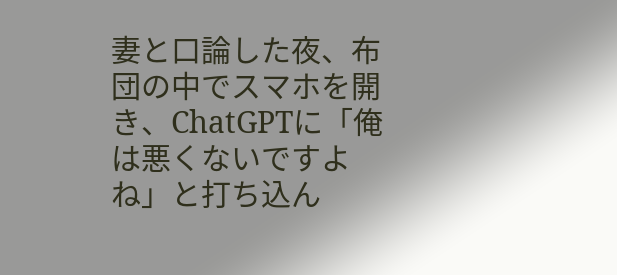妻と口論した夜、布団の中でスマホを開き、ChatGPTに「俺は悪くないですよね」と打ち込ん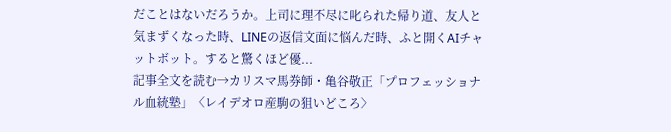だことはないだろうか。上司に理不尽に叱られた帰り道、友人と気まずくなった時、LINEの返信文面に悩んだ時、ふと開くAIチャットボット。すると驚くほど優...
記事全文を読む→カリスマ馬券師・亀谷敬正「プロフェッショナル血統塾」〈レイデオロ産駒の狙いどころ〉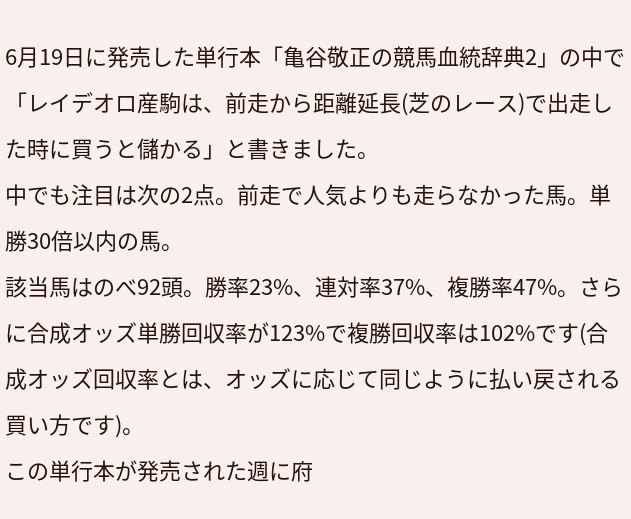6月19日に発売した単行本「亀谷敬正の競馬血統辞典2」の中で「レイデオロ産駒は、前走から距離延長(芝のレース)で出走した時に買うと儲かる」と書きました。
中でも注目は次の2点。前走で人気よりも走らなかった馬。単勝30倍以内の馬。
該当馬はのべ92頭。勝率23%、連対率37%、複勝率47%。さらに合成オッズ単勝回収率が123%で複勝回収率は102%です(合成オッズ回収率とは、オッズに応じて同じように払い戻される買い方です)。
この単行本が発売された週に府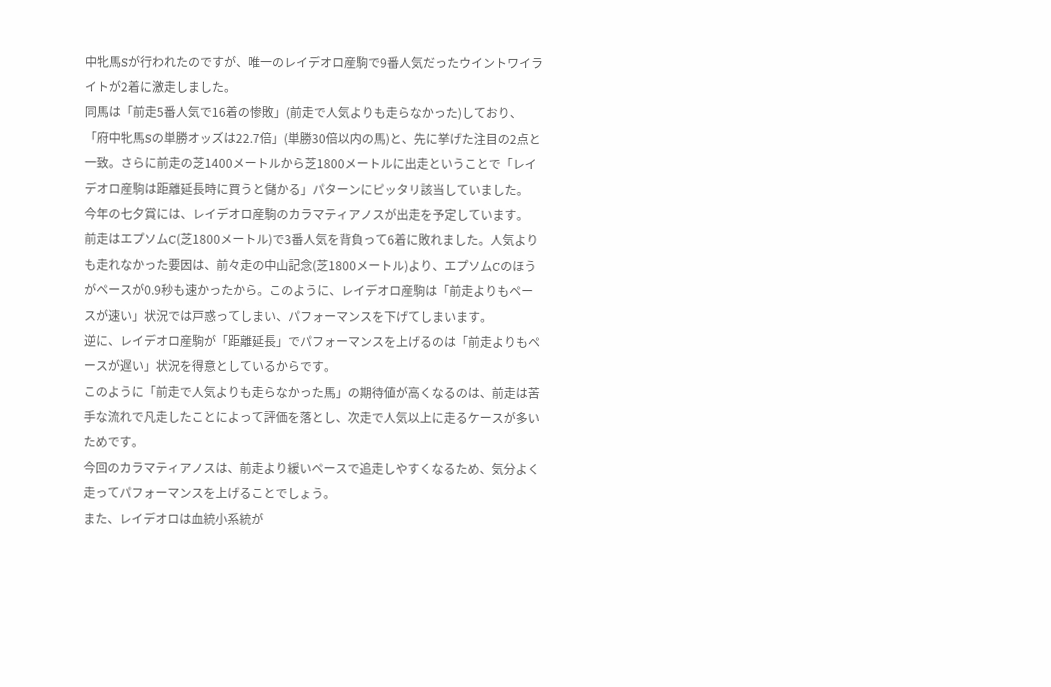中牝馬Sが行われたのですが、唯一のレイデオロ産駒で9番人気だったウイントワイライトが2着に激走しました。
同馬は「前走5番人気で16着の惨敗」(前走で人気よりも走らなかった)しており、「府中牝馬Sの単勝オッズは22.7倍」(単勝30倍以内の馬)と、先に挙げた注目の2点と一致。さらに前走の芝1400メートルから芝1800メートルに出走ということで「レイデオロ産駒は距離延長時に買うと儲かる」パターンにピッタリ該当していました。
今年の七夕賞には、レイデオロ産駒のカラマティアノスが出走を予定しています。
前走はエプソムC(芝1800メートル)で3番人気を背負って6着に敗れました。人気よりも走れなかった要因は、前々走の中山記念(芝1800メートル)より、エプソムCのほうがペースが0.9秒も速かったから。このように、レイデオロ産駒は「前走よりもペースが速い」状況では戸惑ってしまい、パフォーマンスを下げてしまいます。
逆に、レイデオロ産駒が「距離延長」でパフォーマンスを上げるのは「前走よりもペースが遅い」状況を得意としているからです。
このように「前走で人気よりも走らなかった馬」の期待値が高くなるのは、前走は苦手な流れで凡走したことによって評価を落とし、次走で人気以上に走るケースが多いためです。
今回のカラマティアノスは、前走より緩いペースで追走しやすくなるため、気分よく走ってパフォーマンスを上げることでしょう。
また、レイデオロは血統小系統が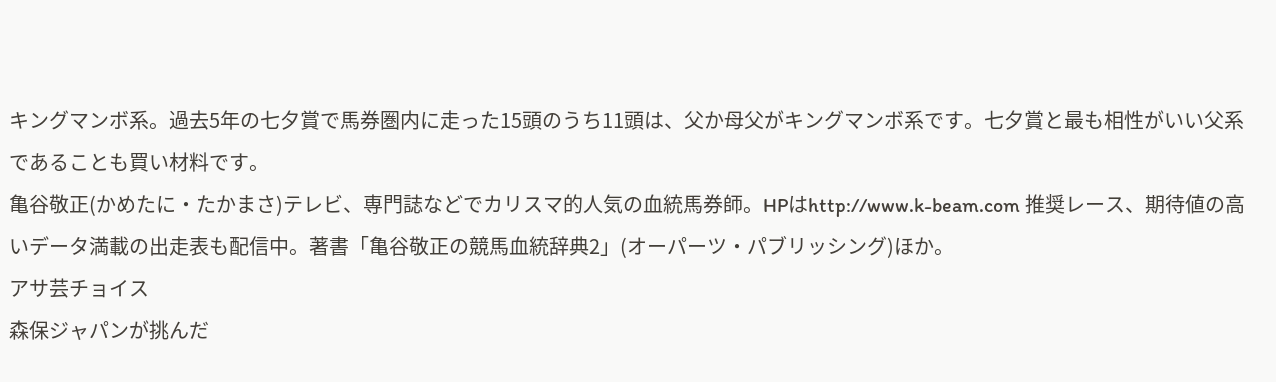キングマンボ系。過去5年の七夕賞で馬券圏内に走った15頭のうち11頭は、父か母父がキングマンボ系です。七夕賞と最も相性がいい父系であることも買い材料です。
亀谷敬正(かめたに・たかまさ)テレビ、専門誌などでカリスマ的人気の血統馬券師。HPはhttp://www.k-beam.com 推奨レース、期待値の高いデータ満載の出走表も配信中。著書「亀谷敬正の競馬血統辞典2」(オーパーツ・パブリッシング)ほか。
アサ芸チョイス
森保ジャパンが挑んだ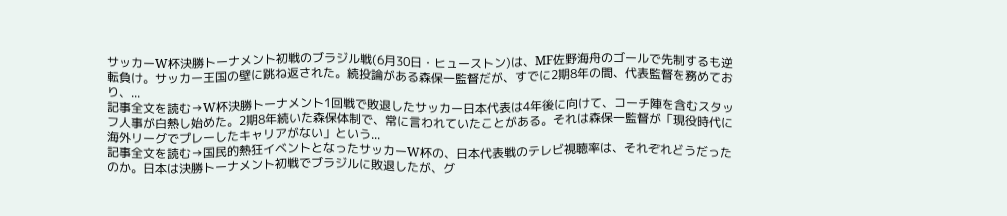サッカーW杯決勝トーナメント初戦のブラジル戦(6月30日・ヒューストン)は、MF佐野海舟のゴールで先制するも逆転負け。サッカー王国の壁に跳ね返された。続投論がある森保一監督だが、すでに2期8年の間、代表監督を務めており、...
記事全文を読む→W杯決勝トーナメント1回戦で敗退したサッカー日本代表は4年後に向けて、コーチ陣を含むスタッフ人事が白熱し始めた。2期8年続いた森保体制で、常に言われていたことがある。それは森保一監督が「現役時代に海外リーグでプレーしたキャリアがない」という...
記事全文を読む→国民的熱狂イベントとなったサッカーW杯の、日本代表戦のテレビ視聴率は、それぞれどうだったのか。日本は決勝トーナメント初戦でブラジルに敗退したが、グ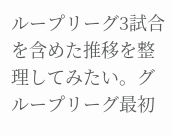ループリーグ3試合を含めた推移を整理してみたい。グループリーグ最初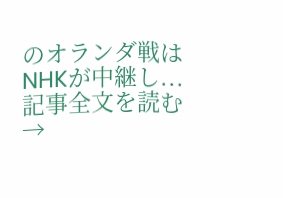のオランダ戦はNHKが中継し...
記事全文を読む→